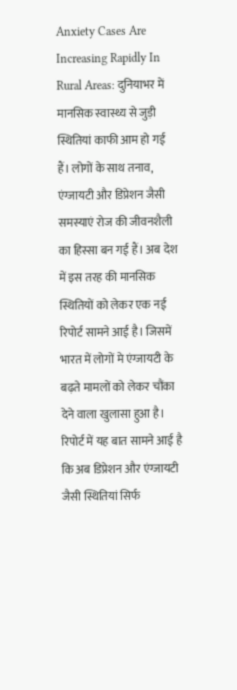Anxiety Cases Are Increasing Rapidly In Rural Areas: दुनियाभर में मानसिक स्वास्थ्य से जुड़ी स्थितियां काफी आम हो गई हैं। लोगों के साथ तनाव, एंग्जायटी और डिप्रेशन जैसी समस्याएं रोज की जीवनशैली का हिस्सा बन गई हैं। अब देश में इस तरह की मानसिक स्थितियों को लेकर एक नई रिपोर्ट सामने आई है। जिसमें भारत में लोगों मे एंग्जायटी के बढ़ते मामलों को लेकर चौंका देने वाला खुलासा हुआ है। रिपोर्ट में यह बात सामने आई है कि अब डिप्रेशन और एंग्जायटी जैसी स्थितियां सिर्फ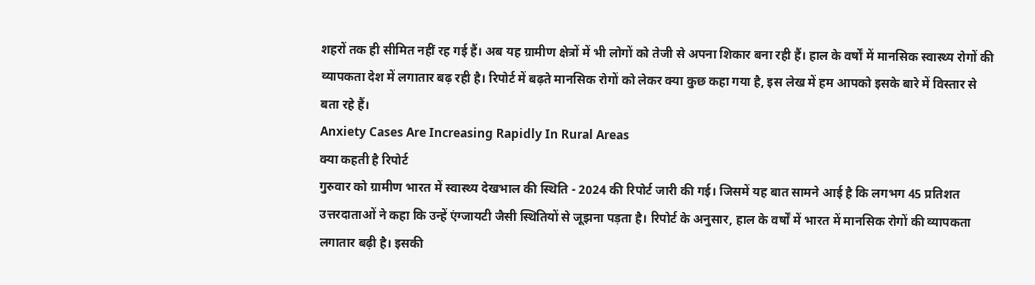शहरों तक ही सीमित नहीं रह गई हैं। अब यह ग्रामीण क्षेत्रों में भी लोगों को तेजी से अपना शिकार बना रही हैं। हाल के वर्षों में मानसिक स्वास्थ्य रोगों की व्यापकता देश में लगातार बढ़ रही है। रिपोर्ट में बढ़ते मानसिक रोगों को लेकर क्या कुछ कहा गया है, इस लेख में हम आपको इसके बारे में विस्तार से बता रहे हैं।
Anxiety Cases Are Increasing Rapidly In Rural Areas
क्या कहती है रिपोर्ट
गुरुवार को ग्रामीण भारत में स्वास्थ्य देखभाल की स्थिति - 2024 की रिपोर्ट जारी की गई। जिसमें यह बात सामने आई है कि लगभग 45 प्रतिशत उत्तरदाताओं ने कहा कि उन्हें एंग्जायटी जैसी स्थितियों से जूझना पड़ता है। रिपोर्ट के अनुसार, हाल के वर्षों में भारत में मानसिक रोगों की व्यापकता लगातार बढ़ी है। इसकी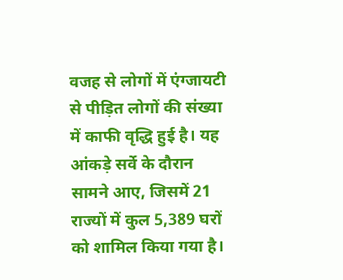वजह से लोगों में एंग्जायटी से पीड़ित लोगों की संख्या में काफी वृद्धि हुई है। यह आंकड़े सर्वे के दौरान सामने आए, जिसमें 21 राज्यों में कुल 5,389 घरों को शामिल किया गया है।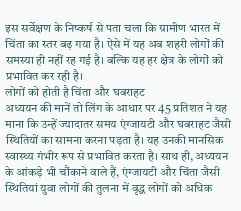इस सर्वेक्षण के निष्कर्ष से पता चला कि ग्रामीण भारत में चिंता का स्तर बढ़ गया है। ऐसे में यह अब शहरी लोगों की समस्या ही नहीं रह गई है। बल्कि यह हर क्षेत्र के लोगों को प्रभावित कर रही है।
लोगों को होती है चिंता और घबराहट
अध्ययन की मानें तो लिंग के आधार पर 45 प्रतिशत ने यह माना कि उन्हें ज्यादातर समय एंग्जायटी और घबराहट जैसी स्थितियों का सामना करना पड़ता है। यह उनकी मानसिक स्वास्थ्य गंभीर रूप से प्रभावित करता है। साथ ही, अध्ययन के आंकड़े भी चौंकाने वाले हैं, एंग्जायटी और चिंता जैसी स्थितियां युवा लोगों की तुलना में वृद्ध लोगों को अधिक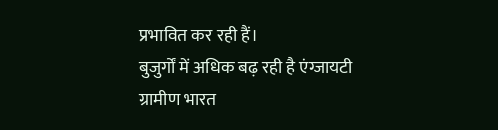प्रभावित कर रही हैं।
बुजुर्गों में अधिक बढ़ रही है एंग्जायटी
ग्रामीण भारत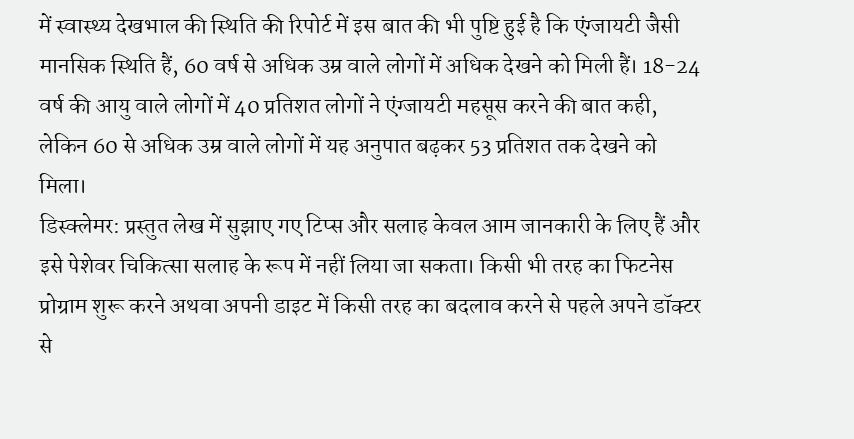में स्वास्थ्य देखभाल की स्थिति की रिपोर्ट में इस बात की भी पुष्टि हुई है कि एंग्जायटी जैसी मानसिक स्थिति हैं, 60 वर्ष से अधिक उम्र वाले लोगों में अधिक देखने को मिली हैं। 18-24 वर्ष की आयु वाले लोगों में 40 प्रतिशत लोगों ने एंग्जायटी महसूस करने की बात कही, लेकिन 60 से अधिक उम्र वाले लोगों में यह अनुपात बढ़कर 53 प्रतिशत तक देखने को मिला।
डिस्क्लेमर: प्रस्तुत लेख में सुझाए गए टिप्स और सलाह केवल आम जानकारी के लिए हैं और इसे पेशेवर चिकित्सा सलाह के रूप में नहीं लिया जा सकता। किसी भी तरह का फिटनेस प्रोग्राम शुरू करने अथवा अपनी डाइट में किसी तरह का बदलाव करने से पहले अपने डॉक्टर से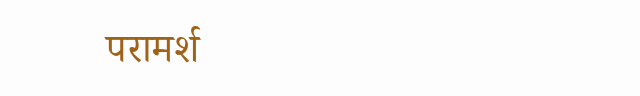परामर्श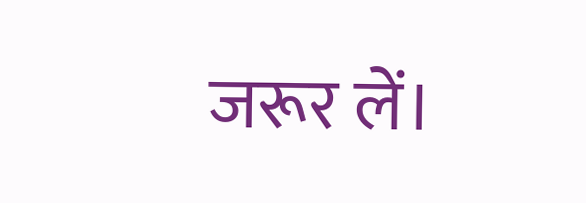जरूर लें।